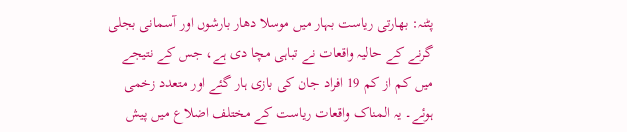پٹنہ: بھارتی ریاست بہار میں موسلا دھار بارشوں اور آسمانی بجلی گرنے کے حالیہ واقعات نے تباہی مچا دی ہے، جس کے نتیجے میں کم از کم 19 افراد جان کی بازی ہار گئے اور متعدد زخمی ہوئے۔ یہ المناک واقعات ریاست کے مختلف اضلاع میں پیش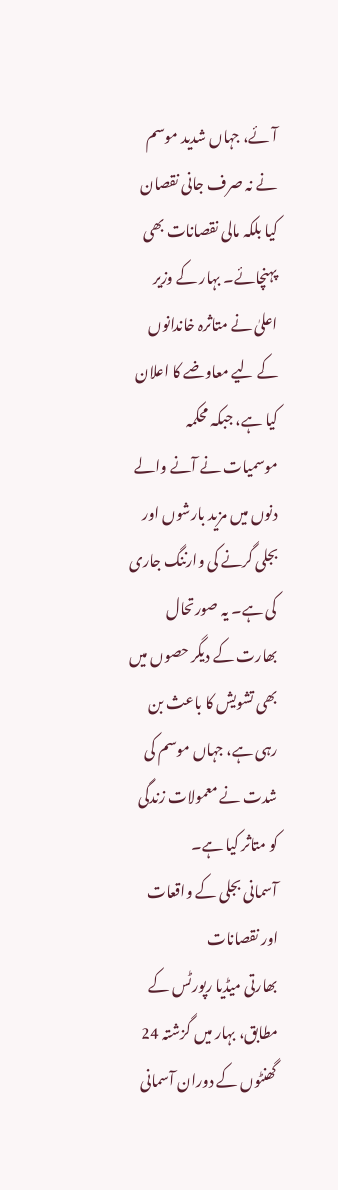آئے، جہاں شدید موسم نے نہ صرف جانی نقصان کیا بلکہ مالی نقصانات بھی پہنچائے۔ بہار کے وزیر اعلیٰ نے متاثرہ خاندانوں کے لیے معاوضے کا اعلان کیا ہے، جبکہ محکمہ موسمیات نے آنے والے دنوں میں مزید بارشوں اور بجلی گرنے کی وارننگ جاری کی ہے۔ یہ صورتحال بھارت کے دیگر حصوں میں بھی تشویش کا باعث بن رہی ہے، جہاں موسم کی شدت نے معمولات زندگی کو متاثر کیا ہے۔
آسمانی بجلی کے واقعات اور نقصانات
بھارتی میڈیا رپورٹس کے مطابق، بہار میں گزشتہ 24 گھنٹوں کے دوران آسمانی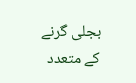بجلی گرنے کے متعدد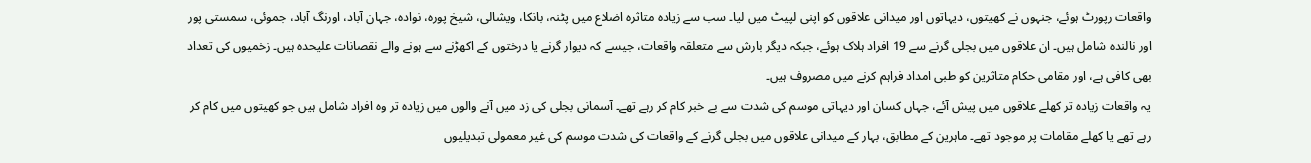واقعات رپورٹ ہوئے، جنہوں نے کھیتوں، دیہاتوں اور میدانی علاقوں کو اپنی لپیٹ میں لیا۔ سب سے زیادہ متاثرہ اضلاع میں پٹنہ، بانکا، ویشالی، شیخ پورہ، نوادہ، جہان آباد، اورنگ آباد، جموئی، سمستی پور اور نالندہ شامل ہیں۔ ان علاقوں میں بجلی گرنے سے 19 افراد ہلاک ہوئے، جبکہ دیگر بارش سے متعلقہ واقعات، جیسے کہ دیوار گرنے یا درختوں کے اکھڑنے سے ہونے والے نقصانات علیحدہ ہیں۔ زخمیوں کی تعداد بھی کافی ہے، اور مقامی حکام متاثرین کو طبی امداد فراہم کرنے میں مصروف ہیں۔
یہ واقعات زیادہ تر کھلے علاقوں میں پیش آئے، جہاں کسان اور دیہاتی موسم کی شدت سے بے خبر کام کر رہے تھے۔ آسمانی بجلی کی زد میں آنے والوں میں زیادہ تر وہ افراد شامل ہیں جو کھیتوں میں کام کر رہے تھے یا کھلے مقامات پر موجود تھے۔ ماہرین کے مطابق، بہار کے میدانی علاقوں میں بجلی گرنے کے واقعات کی شدت موسم کی غیر معمولی تبدیلیوں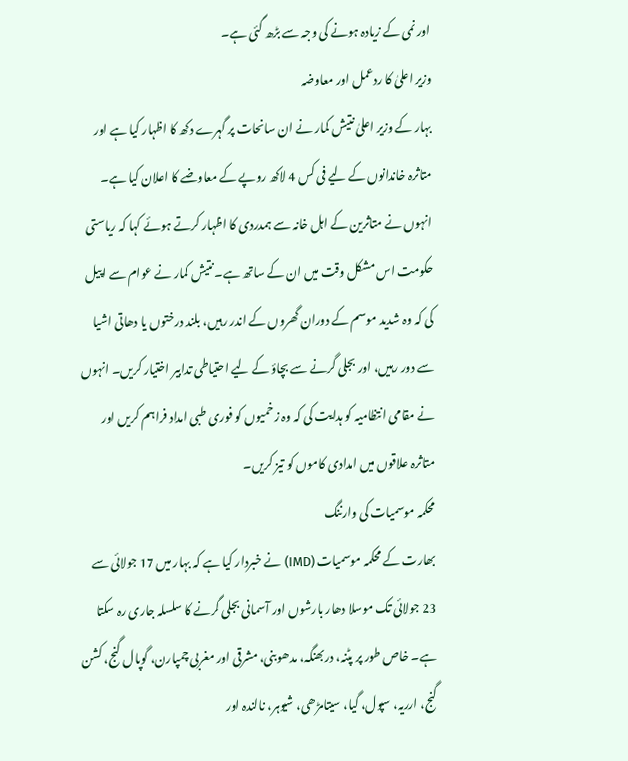اور نمی کے زیادہ ہونے کی وجہ سے بڑھ گئی ہے۔
وزیر اعلیٰ کا ردعمل اور معاوضہ
بہار کے وزیر اعلیٰ نتیش کمار نے ان سانحات پر گہرے دکھ کا اظہار کیا ہے اور متاثرہ خاندانوں کے لیے فی کس 4 لاکھ روپے کے معاوضے کا اعلان کیا ہے۔ انہوں نے متاثرین کے اہل خانہ سے ہمدردی کا اظہار کرتے ہوئے کہا کہ ریاستی حکومت اس مشکل وقت میں ان کے ساتھ ہے۔ نتیش کمار نے عوام سے اپیل کی کہ وہ شدید موسم کے دوران گھروں کے اندر رہیں، بلند درختوں یا دھاتی اشیا سے دور رہیں، اور بجلی گرنے سے بچاؤ کے لیے احتیاطی تدابیر اختیار کریں۔ انہوں نے مقامی انتظامیہ کو ہدایت کی کہ وہ زخمیوں کو فوری طبی امداد فراہم کریں اور متاثرہ علاقوں میں امدادی کاموں کو تیز کریں۔
محکمہ موسمیات کی وارننگ
بھارت کے محکمہ موسمیات (IMD) نے خبردار کیا ہے کہ بہار میں 17 جولائی سے 23 جولائی تک موسلا دھار بارشوں اور آسمانی بجلی گرنے کا سلسلہ جاری رہ سکتا ہے۔ خاص طور پر پٹنہ، دربھنگہ، مدھوبنی، مشرقی اور مغربی چمپارن، گوپال گنج، کشن گنج، ارریہ، سپول، گیا، سیتامڑھی، شیوہر، نالندہ اور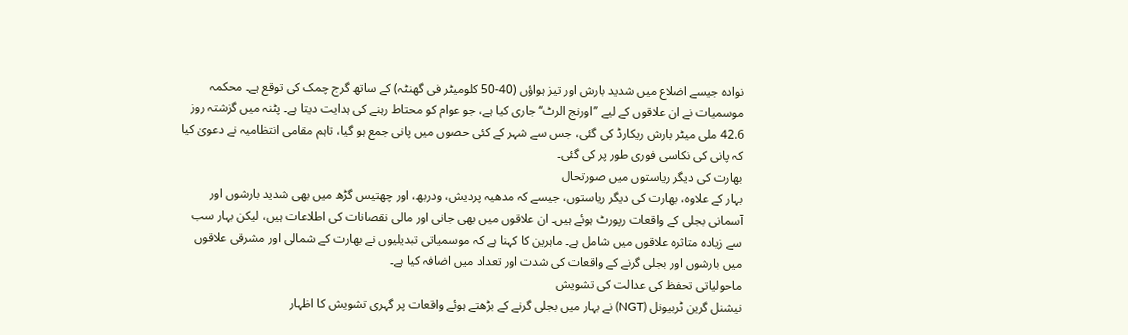نوادہ جیسے اضلاع میں شدید بارش اور تیز ہواؤں (40-50 کلومیٹر فی گھنٹہ) کے ساتھ گرج چمک کی توقع ہے۔ محکمہ موسمیات نے ان علاقوں کے لیے ’’اورنج الرٹ‘‘ جاری کیا ہے، جو عوام کو محتاط رہنے کی ہدایت دیتا ہے۔ پٹنہ میں گزشتہ روز 42.6 ملی میٹر بارش ریکارڈ کی گئی، جس سے شہر کے کئی حصوں میں پانی جمع ہو گیا، تاہم مقامی انتظامیہ نے دعویٰ کیا کہ پانی کی نکاسی فوری طور پر کی گئی۔
بھارت کی دیگر ریاستوں میں صورتحال
بہار کے علاوہ، بھارت کی دیگر ریاستوں، جیسے کہ مدھیہ پردیش، ودربھ، اور چھتیس گڑھ میں بھی شدید بارشوں اور آسمانی بجلی کے واقعات رپورٹ ہوئے ہیں۔ ان علاقوں میں بھی جانی اور مالی نقصانات کی اطلاعات ہیں، لیکن بہار سب سے زیادہ متاثرہ علاقوں میں شامل ہے۔ ماہرین کا کہنا ہے کہ موسمیاتی تبدیلیوں نے بھارت کے شمالی اور مشرقی علاقوں میں بارشوں اور بجلی گرنے کے واقعات کی شدت اور تعداد میں اضافہ کیا ہے۔
ماحولیاتی تحفظ کی عدالت کی تشویش
نیشنل گرین ٹربیونل (NGT) نے بہار میں بجلی گرنے کے بڑھتے ہوئے واقعات پر گہری تشویش کا اظہار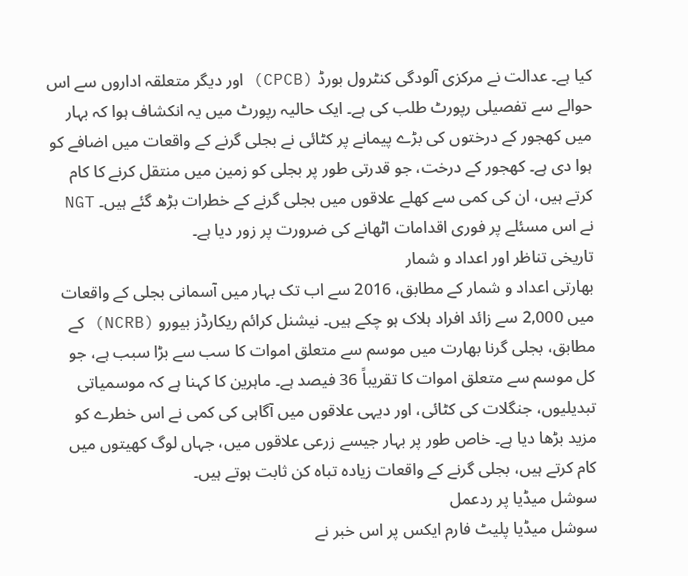کیا ہے۔ عدالت نے مرکزی آلودگی کنٹرول بورڈ (CPCB) اور دیگر متعلقہ اداروں سے اس حوالے سے تفصیلی رپورٹ طلب کی ہے۔ ایک حالیہ رپورٹ میں یہ انکشاف ہوا کہ بہار میں کھجور کے درختوں کی بڑے پیمانے پر کٹائی نے بجلی گرنے کے واقعات میں اضافے کو ہوا دی ہے۔ کھجور کے درخت، جو قدرتی طور پر بجلی کو زمین میں منتقل کرنے کا کام کرتے ہیں، ان کی کمی سے کھلے علاقوں میں بجلی گرنے کے خطرات بڑھ گئے ہیں۔ NGT نے اس مسئلے پر فوری اقدامات اٹھانے کی ضرورت پر زور دیا ہے۔
تاریخی تناظر اور اعداد و شمار
بھارتی اعداد و شمار کے مطابق، 2016 سے اب تک بہار میں آسمانی بجلی کے واقعات میں 2,000 سے زائد افراد ہلاک ہو چکے ہیں۔ نیشنل کرائم ریکارڈز بیورو (NCRB) کے مطابق، بجلی گرنا بھارت میں موسم سے متعلق اموات کا سب سے بڑا سبب ہے، جو کل موسم سے متعلق اموات کا تقریباً 36 فیصد ہے۔ ماہرین کا کہنا ہے کہ موسمیاتی تبدیلیوں، جنگلات کی کٹائی، اور دیہی علاقوں میں آگاہی کی کمی نے اس خطرے کو مزید بڑھا دیا ہے۔ خاص طور پر بہار جیسے زرعی علاقوں میں، جہاں لوگ کھیتوں میں کام کرتے ہیں، بجلی گرنے کے واقعات زیادہ تباہ کن ثابت ہوتے ہیں۔
سوشل میڈیا پر ردعمل
سوشل میڈیا پلیٹ فارم ایکس پر اس خبر نے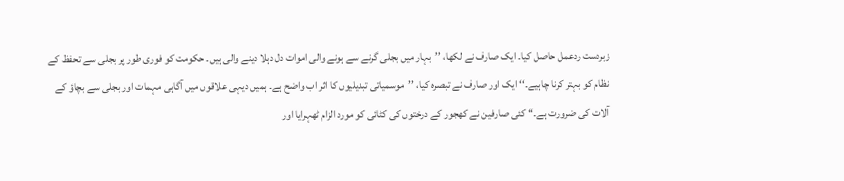زبردست ردعمل حاصل کیا۔ ایک صارف نے لکھا، ’’بہار میں بجلی گرنے سے ہونے والی اموات دل دہلا دینے والی ہیں۔ حکومت کو فوری طور پر بجلی سے تحفظ کے نظام کو بہتر کرنا چاہیے۔‘‘ ایک اور صارف نے تبصرہ کیا، ’’موسمیاتی تبدیلیوں کا اثر اب واضح ہے۔ ہمیں دیہی علاقوں میں آگاہی مہمات اور بجلی سے بچاؤ کے آلات کی ضرورت ہے۔‘‘ کئی صارفین نے کھجور کے درختوں کی کٹائی کو مورد الزام ٹھہرایا اور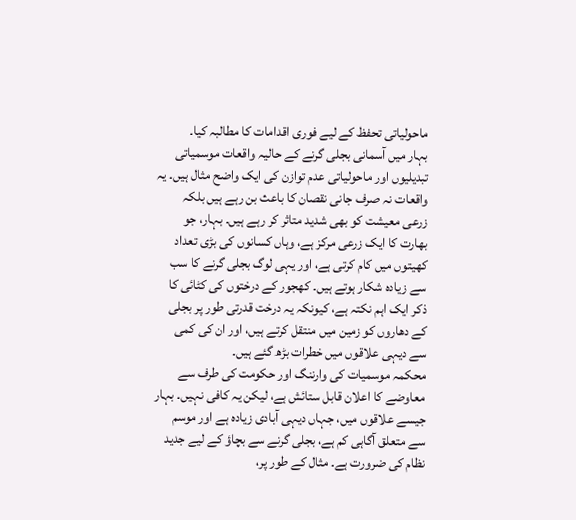ماحولیاتی تحفظ کے لیے فوری اقدامات کا مطالبہ کیا۔
بہار میں آسمانی بجلی گرنے کے حالیہ واقعات موسمیاتی تبدیلیوں اور ماحولیاتی عدم توازن کی ایک واضح مثال ہیں۔ یہ واقعات نہ صرف جانی نقصان کا باعث بن رہے ہیں بلکہ زرعی معیشت کو بھی شدید متاثر کر رہے ہیں۔ بہار، جو بھارت کا ایک زرعی مرکز ہے، وہاں کسانوں کی بڑی تعداد کھیتوں میں کام کرتی ہے، اور یہی لوگ بجلی گرنے کا سب سے زیادہ شکار ہوتے ہیں۔ کھجور کے درختوں کی کٹائی کا ذکر ایک اہم نکتہ ہے، کیونکہ یہ درخت قدرتی طور پر بجلی کے دھاروں کو زمین میں منتقل کرتے ہیں، اور ان کی کمی سے دیہی علاقوں میں خطرات بڑھ گئے ہیں۔
محکمہ موسمیات کی وارننگ اور حکومت کی طرف سے معاوضے کا اعلان قابل ستائش ہے، لیکن یہ کافی نہیں۔ بہار جیسے علاقوں میں، جہاں دیہی آبادی زیادہ ہے اور موسم سے متعلق آگاہی کم ہے، بجلی گرنے سے بچاؤ کے لیے جدید نظام کی ضرورت ہے۔ مثال کے طور پر،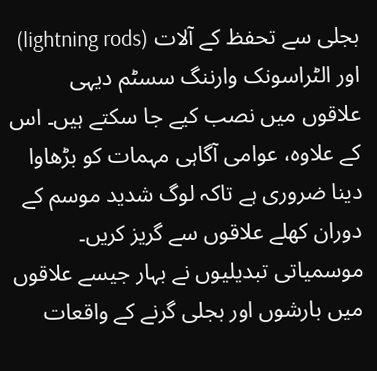بجلی سے تحفظ کے آلات (lightning rods) اور الٹراسونک وارننگ سسٹم دیہی علاقوں میں نصب کیے جا سکتے ہیں۔ اس کے علاوہ، عوامی آگاہی مہمات کو بڑھاوا دینا ضروری ہے تاکہ لوگ شدید موسم کے دوران کھلے علاقوں سے گریز کریں۔
موسمیاتی تبدیلیوں نے بہار جیسے علاقوں میں بارشوں اور بجلی گرنے کے واقعات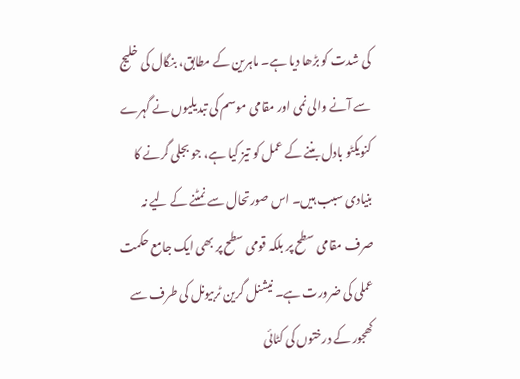کی شدت کو بڑھا دیا ہے۔ ماہرین کے مطابق، بنگال کی خلیج سے آنے والی نمی اور مقامی موسم کی تبدیلیوں نے گہرے کنویکٹو بادل بننے کے عمل کو تیز کیا ہے، جو بجلی گرنے کا بنیادی سبب ہیں۔ اس صورتحال سے نمٹنے کے لیے نہ صرف مقامی سطح پر بلکہ قومی سطح پر بھی ایک جامع حکمت عملی کی ضرورت ہے۔ نیشنل گرین ٹربیونل کی طرف سے کھجور کے درختوں کی کٹائی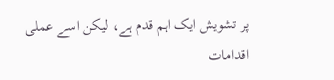پر تشویش ایک اہم قدم ہے، لیکن اسے عملی اقدامات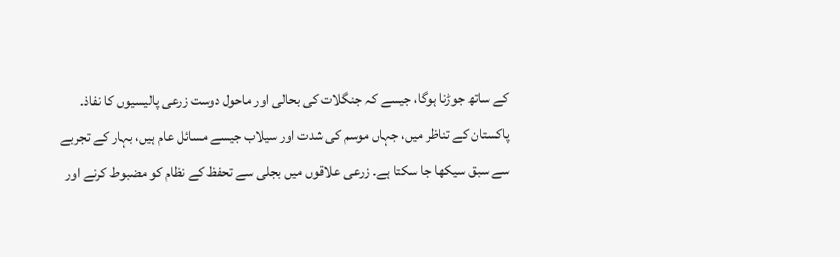کے ساتھ جوڑنا ہوگا، جیسے کہ جنگلات کی بحالی اور ماحول دوست زرعی پالیسیوں کا نفاذ۔
پاکستان کے تناظر میں، جہاں موسم کی شدت اور سیلاب جیسے مسائل عام ہیں، بہار کے تجربے سے سبق سیکھا جا سکتا ہے۔ زرعی علاقوں میں بجلی سے تحفظ کے نظام کو مضبوط کرنے اور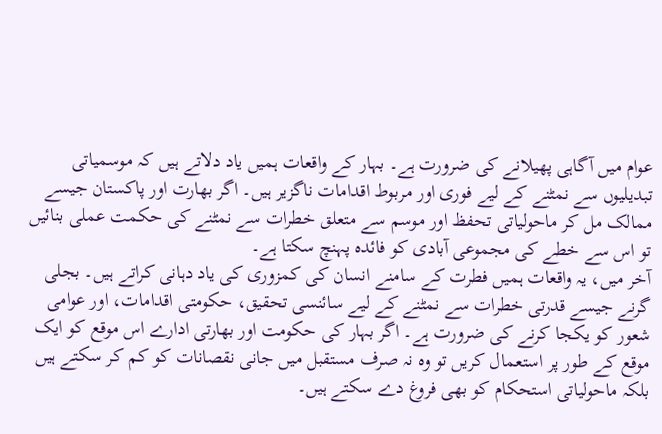عوام میں آگاہی پھیلانے کی ضرورت ہے۔ بہار کے واقعات ہمیں یاد دلاتے ہیں کہ موسمیاتی تبدیلیوں سے نمٹنے کے لیے فوری اور مربوط اقدامات ناگزیر ہیں۔ اگر بھارت اور پاکستان جیسے ممالک مل کر ماحولیاتی تحفظ اور موسم سے متعلق خطرات سے نمٹنے کی حکمت عملی بنائیں تو اس سے خطے کی مجموعی آبادی کو فائدہ پہنچ سکتا ہے۔
آخر میں، یہ واقعات ہمیں فطرت کے سامنے انسان کی کمزوری کی یاد دہانی کراتے ہیں۔ بجلی گرنے جیسے قدرتی خطرات سے نمٹنے کے لیے سائنسی تحقیق، حکومتی اقدامات، اور عوامی شعور کو یکجا کرنے کی ضرورت ہے۔ اگر بہار کی حکومت اور بھارتی ادارے اس موقع کو ایک موقع کے طور پر استعمال کریں تو وہ نہ صرف مستقبل میں جانی نقصانات کو کم کر سکتے ہیں بلکہ ماحولیاتی استحکام کو بھی فروغ دے سکتے ہیں۔